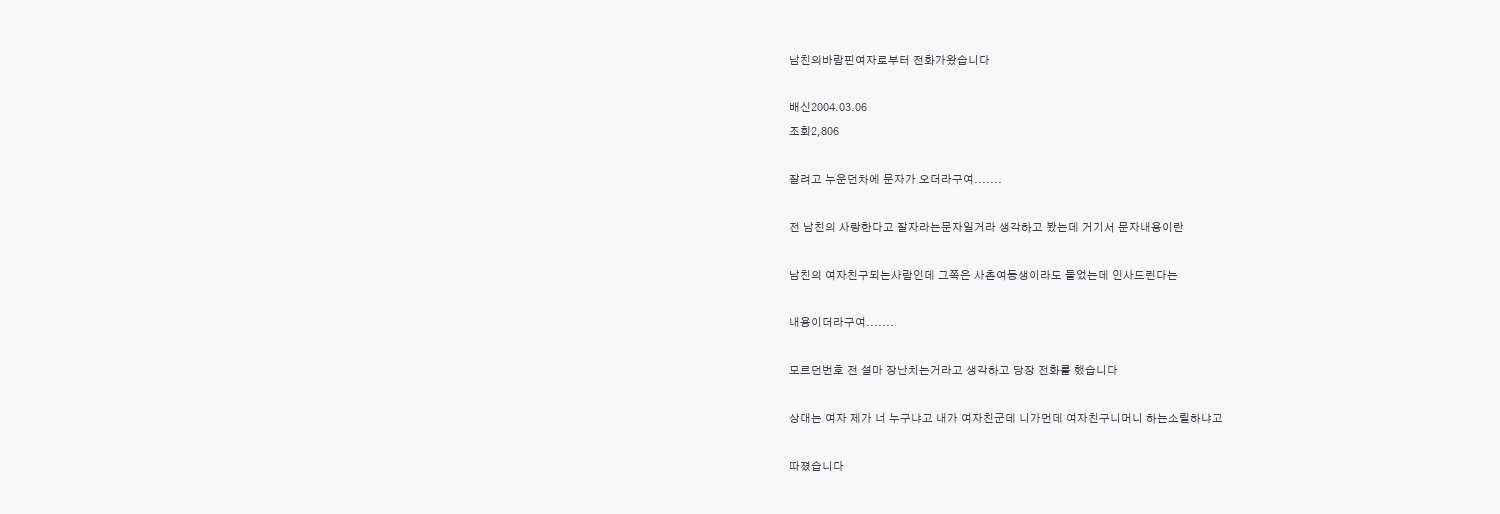남친의바람핀여자로부터 전화가왔습니다

배신2004.03.06
조회2,806

잘려고 누운던차에 문자가 오더라구여.......

전 남친의 사랑한다고 잘자라는문자일거라 생각하고 봤는데 거기서 문자내용이란

남친의 여자친구되는사람인데 그쪽은 사촌여동생이라도 들었는데 인사드린다는

내용이더라구여.......

모르던번호 전 설마 장난치는거라고 생각하고 당장 전화를 했습니다

상대는 여자 제가 너 누구냐고 내가 여자친군데 니가먼데 여자친구니머니 하는소릴하냐고

따졌습니다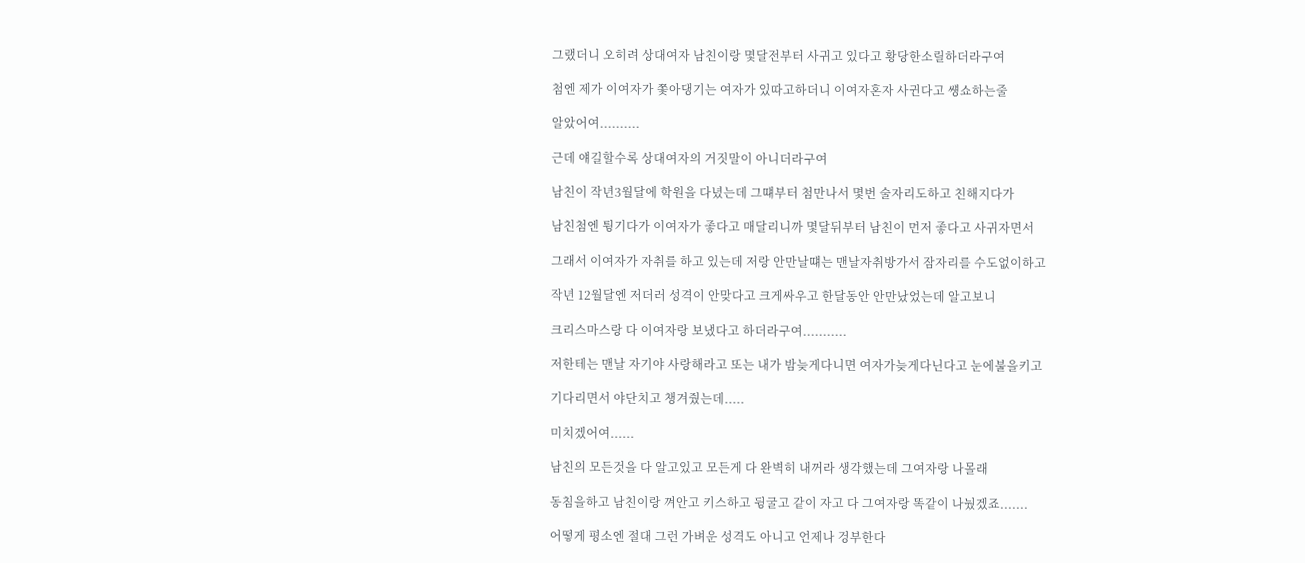그랬더니 오히려 상대여자 남친이랑 몇달전부터 사귀고 있다고 황당한소릴하더라구여

첨엔 제가 이여자가 쫓아댕기는 여자가 있따고하더니 이여자혼자 사귄다고 썡쇼하는줄

알았어여..........

근데 얘길할수록 상대여자의 거짓말이 아니더라구여

남친이 작년3월달에 학원을 다녔는데 그떄부터 첨만나서 몇번 술자리도하고 친해지다가

남친첨엔 튕기다가 이여자가 좋다고 매달리니까 몇달뒤부터 남친이 먼저 좋다고 사귀자면서

그래서 이여자가 자취를 하고 있는데 저랑 안만날떄는 맨날자취방가서 잠자리를 수도없이하고

작년 12월달엔 저더러 성격이 안맞다고 크게싸우고 한달동안 안만났었는데 알고보니

크리스마스랑 다 이여자랑 보냈다고 하더라구여...........

저한테는 맨날 자기야 사랑해라고 또는 내가 밤늦게다니면 여자가늦게다닌다고 눈에불을키고

기다리면서 야단치고 챙겨줬는데.....

미치겠어여......

남친의 모든것을 다 알고있고 모든게 다 완벽히 내꺼라 생각했는데 그여자랑 나몰래

동침을하고 남친이랑 껴안고 키스하고 뒹굴고 같이 자고 다 그여자랑 똑같이 나눴겠죠.......

어떻게 평소엔 절대 그런 가벼운 성격도 아니고 언제나 겅부한다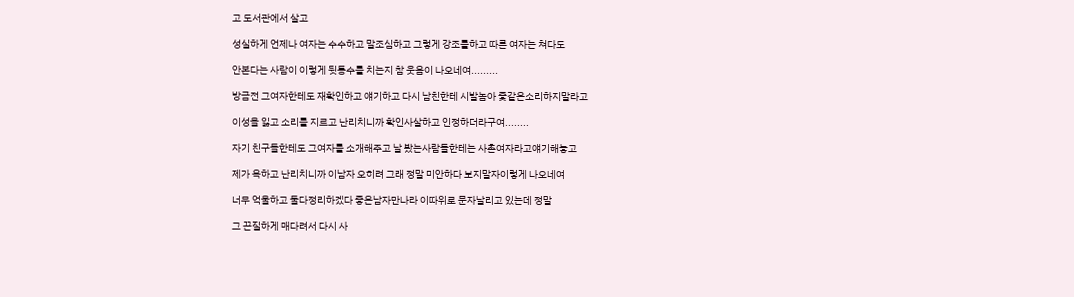고 도서관에서 살고

성실하게 언제나 여자는 수수하고 말조심하고 그렇게 강조를하고 따른 여자는 쳐다도

안본다는 사람이 이렇게 뒷통수를 치는지 참 웃음이 나오네여.........

방금전 그여자한테도 재확인하고 얘기하고 다시 남친한테 시발놈아 좇같은소리하지말라고

이성을 잃고 소리를 지르고 난리치니까 확인사살하고 인정하더라구여........

자기 친구들한테도 그여자를 소개해주고 날 봤는사람들한테는 사촌여자라고얘기해놓고

제가 욕하고 난리치니까 이남자 오히려 그래 정말 미안하다 보지말자이렇게 나오네여

너무 억울하고 둘다정리하겠다 좋은남자만나라 이따위로 문자날리고 있는데 정말

그 끈질하게 매다려서 다시 사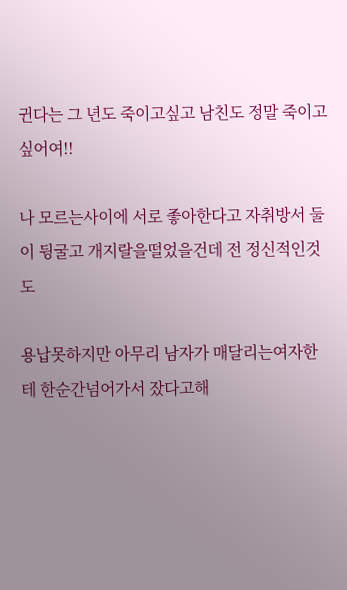귄다는 그 년도 죽이고싶고 남친도 정말 죽이고싶어여!!

나 모르는사이에 서로 좋아한다고 자취방서 둘이 뒹굴고 개지랄을떨었을건데 전 정신적인것도

용납못하지만 아무리 남자가 매달리는여자한테 한순간넘어가서 잤다고해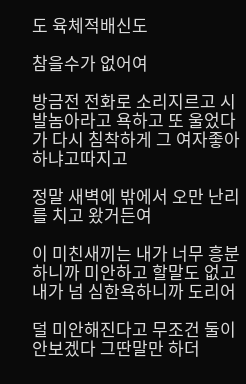도 육체적배신도

참을수가 없어여

방금전 전화로 소리지르고 시발놈아라고 욕하고 또 울었다가 다시 침착하게 그 여자좋아하냐고따지고

정말 새벽에 밖에서 오만 난리를 치고 왔거든여

이 미친새끼는 내가 너무 흥분하니까 미안하고 할말도 없고 내가 넘 심한욕하니까 도리어

덜 미안해진다고 무조건 둘이 안보겠다 그딴말만 하더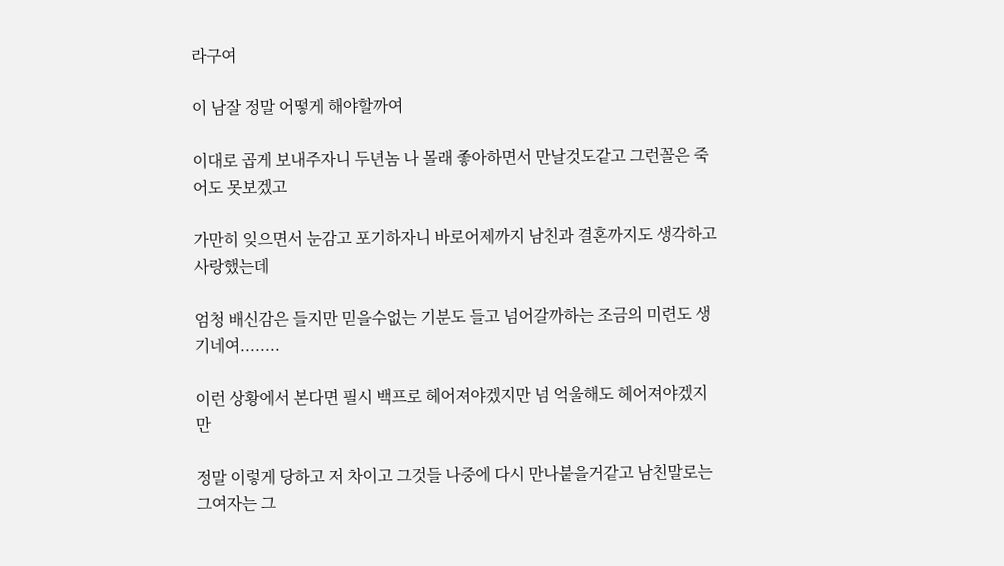라구여

이 남잘 정말 어떻게 해야할까여

이대로 곱게 보내주자니 두년놈 나 몰래 좋아하면서 만날것도같고 그런꼴은 죽어도 못보겠고

가만히 잊으면서 눈감고 포기하자니 바로어제까지 남친과 결혼까지도 생각하고 사랑했는데

엄청 배신감은 들지만 믿을수없는 기분도 들고 넘어갈까하는 조금의 미련도 생기네여........

이런 상황에서 본다면 필시 백프로 헤어져야겠지만 넘 억울해도 헤어져야겠지만

정말 이렇게 당하고 저 차이고 그것들 나중에 다시 만나붙을거같고 남친말로는 그여자는 그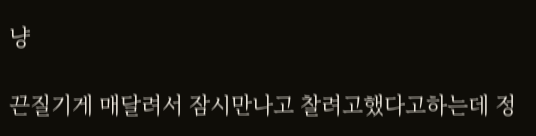냥

끈질기게 매달려서 잠시만나고 찰려고했다고하는데 정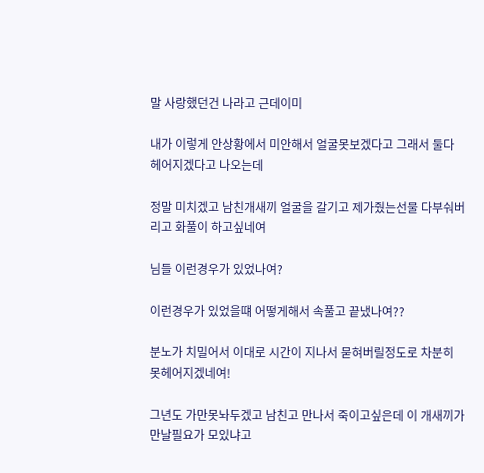말 사랑했던건 나라고 근데이미

내가 이렇게 안상황에서 미안해서 얼굴못보겠다고 그래서 둘다 헤어지겠다고 나오는데

정말 미치겠고 남친개새끼 얼굴을 갈기고 제가줬는선물 다부숴버리고 화풀이 하고싶네여

님들 이런경우가 있었나여?

이런경우가 있었을떄 어떻게해서 속풀고 끝냈나여??

분노가 치밀어서 이대로 시간이 지나서 묻혀버릴정도로 차분히 못헤어지겠네여!

그년도 가만못놔두겠고 남친고 만나서 죽이고싶은데 이 개새끼가 만날필요가 모있냐고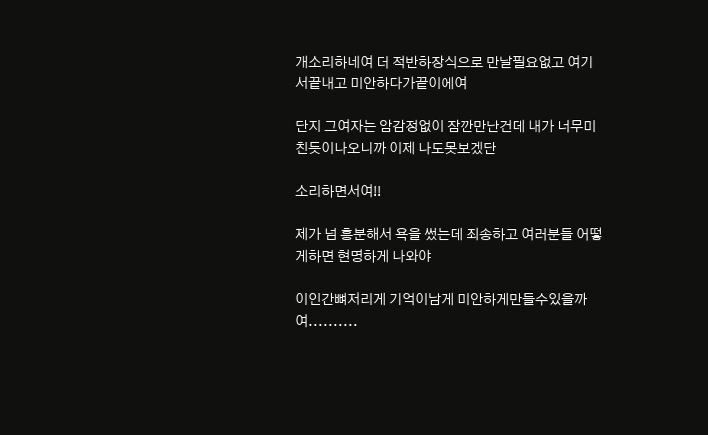개소리하네여 더 적반하장식으로 만날필요없고 여기서끝내고 미안하다가끝이에여

단지 그여자는 암감정없이 잠깐만난건데 내가 너무미친듯이나오니까 이제 나도못보겠단

소리하면서여!!

제가 넘 흥분해서 욕을 썼는데 죄송하고 여러분들 어떻게하면 현명하게 나와야

이인간뼈저리게 기억이남게 미안하게만들수있을까여..........